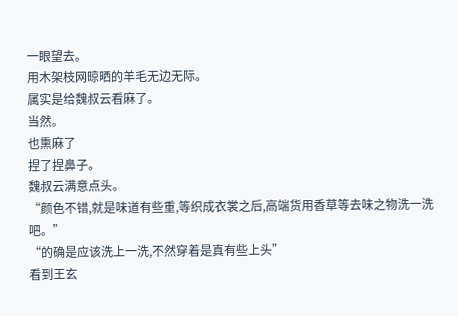一眼望去。
用木架枝网晾晒的羊毛无边无际。
属实是给魏叔云看麻了。
当然。
也熏麻了
捏了捏鼻子。
魏叔云满意点头。
“颜色不错,就是味道有些重,等织成衣裳之后,高端货用香草等去味之物洗一洗吧。”
“的确是应该洗上一洗,不然穿着是真有些上头”
看到王玄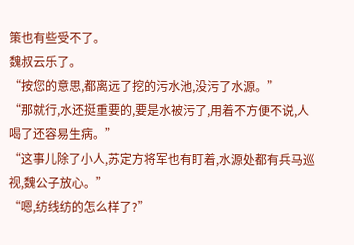策也有些受不了。
魏叔云乐了。
“按您的意思,都离远了挖的污水池,没污了水源。”
“那就行,水还挺重要的,要是水被污了,用着不方便不说,人喝了还容易生病。”
“这事儿除了小人,苏定方将军也有盯着,水源处都有兵马巡视,魏公子放心。”
“嗯,纺线纺的怎么样了?”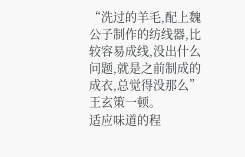“洗过的羊毛,配上魏公子制作的纺线器,比较容易成线,没出什么问题,就是之前制成的成衣,总觉得没那么”
王玄策一顿。
适应味道的程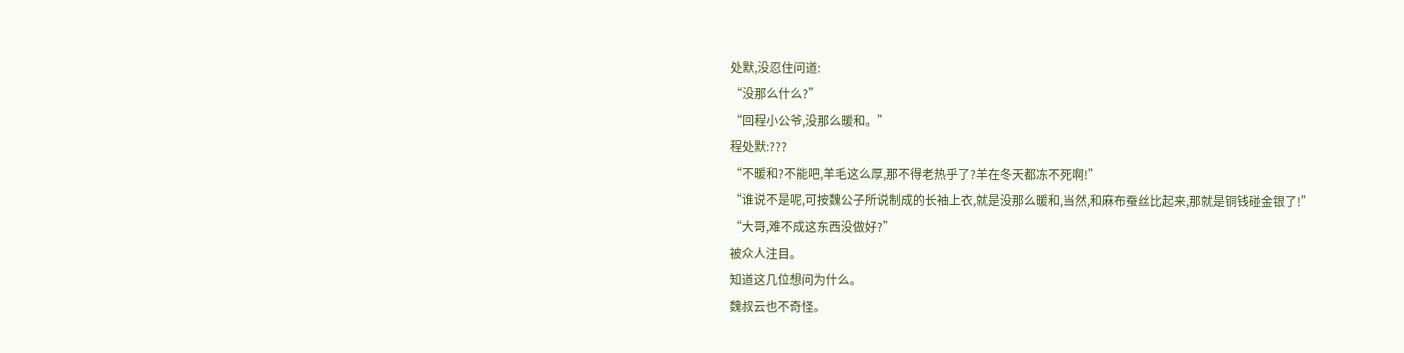处默,没忍住问道:
“没那么什么?”
“回程小公爷,没那么暖和。”
程处默:???
“不暖和?不能吧,羊毛这么厚,那不得老热乎了?羊在冬天都冻不死啊!”
“谁说不是呢,可按魏公子所说制成的长袖上衣,就是没那么暖和,当然,和麻布蚕丝比起来,那就是铜钱碰金银了!”
“大哥,难不成这东西没做好?”
被众人注目。
知道这几位想问为什么。
魏叔云也不奇怪。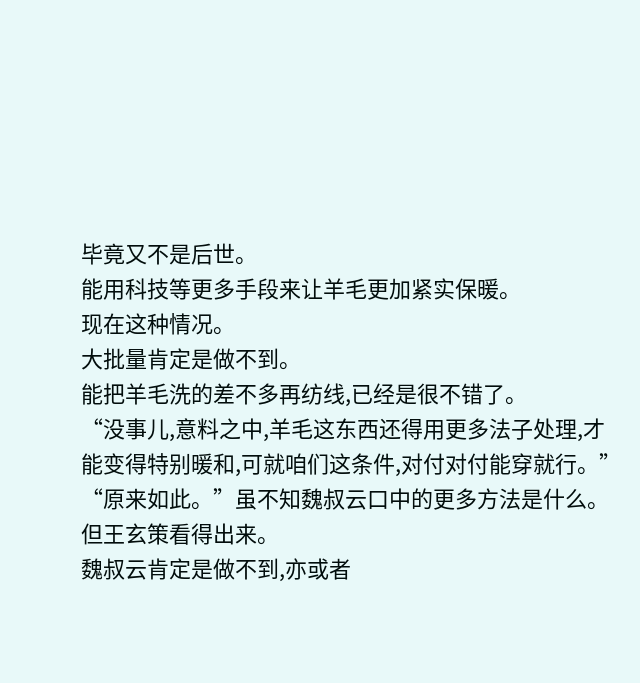毕竟又不是后世。
能用科技等更多手段来让羊毛更加紧实保暖。
现在这种情况。
大批量肯定是做不到。
能把羊毛洗的差不多再纺线,已经是很不错了。
“没事儿,意料之中,羊毛这东西还得用更多法子处理,才能变得特别暖和,可就咱们这条件,对付对付能穿就行。”
“原来如此。”虽不知魏叔云口中的更多方法是什么。
但王玄策看得出来。
魏叔云肯定是做不到,亦或者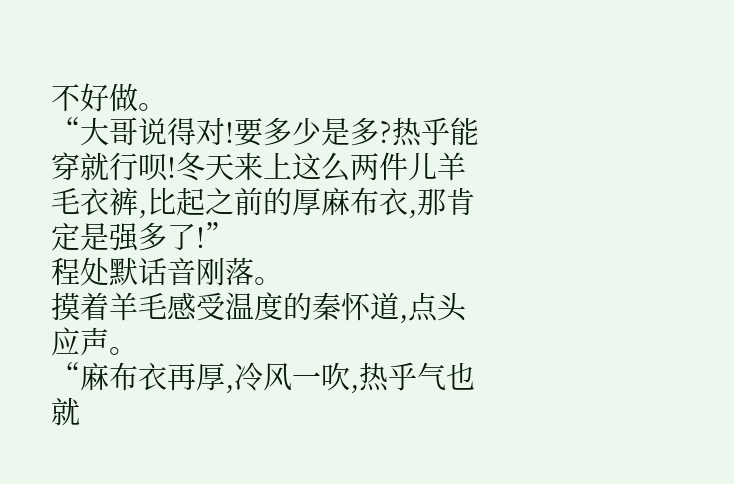不好做。
“大哥说得对!要多少是多?热乎能穿就行呗!冬天来上这么两件儿羊毛衣裤,比起之前的厚麻布衣,那肯定是强多了!”
程处默话音刚落。
摸着羊毛感受温度的秦怀道,点头应声。
“麻布衣再厚,冷风一吹,热乎气也就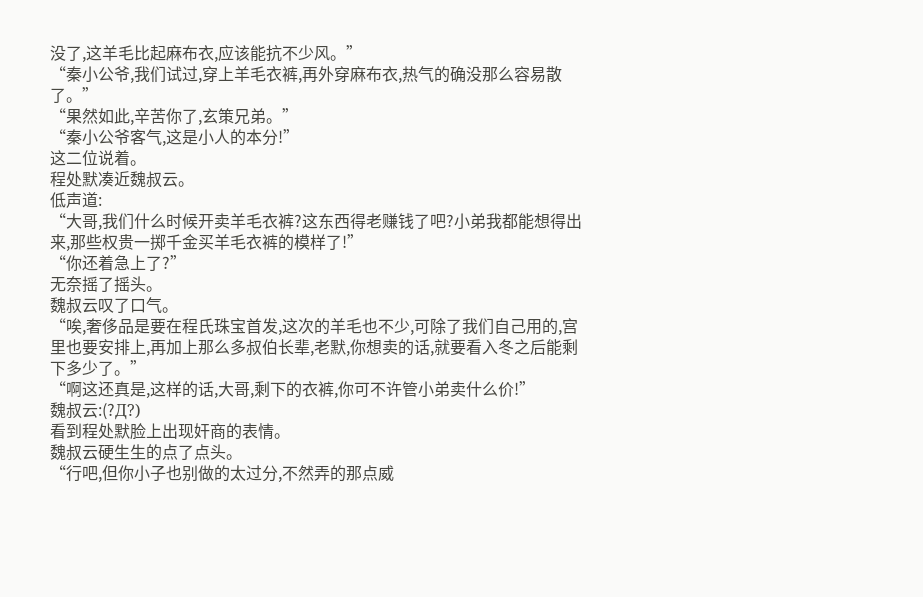没了,这羊毛比起麻布衣,应该能抗不少风。”
“秦小公爷,我们试过,穿上羊毛衣裤,再外穿麻布衣,热气的确没那么容易散了。”
“果然如此,辛苦你了,玄策兄弟。”
“秦小公爷客气,这是小人的本分!”
这二位说着。
程处默凑近魏叔云。
低声道:
“大哥,我们什么时候开卖羊毛衣裤?这东西得老赚钱了吧?小弟我都能想得出来,那些权贵一掷千金买羊毛衣裤的模样了!”
“你还着急上了?”
无奈摇了摇头。
魏叔云叹了口气。
“唉,奢侈品是要在程氏珠宝首发,这次的羊毛也不少,可除了我们自己用的,宫里也要安排上,再加上那么多叔伯长辈,老默,你想卖的话,就要看入冬之后能剩下多少了。”
“啊这还真是,这样的话,大哥,剩下的衣裤,你可不许管小弟卖什么价!”
魏叔云:(?Д?)
看到程处默脸上出现奸商的表情。
魏叔云硬生生的点了点头。
“行吧,但你小子也别做的太过分,不然弄的那点威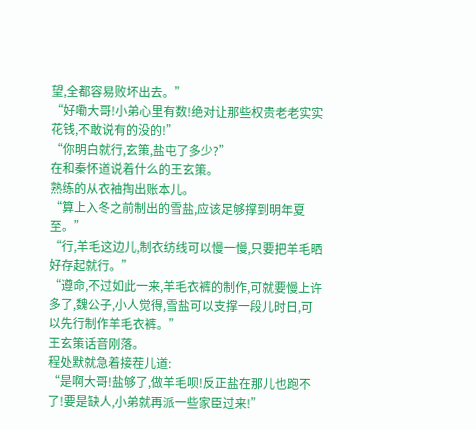望,全都容易败坏出去。”
“好嘞大哥!小弟心里有数!绝对让那些权贵老老实实花钱,不敢说有的没的!”
“你明白就行,玄策,盐屯了多少?”
在和秦怀道说着什么的王玄策。
熟练的从衣袖掏出账本儿。
“算上入冬之前制出的雪盐,应该足够撑到明年夏至。”
“行,羊毛这边儿,制衣纺线可以慢一慢,只要把羊毛晒好存起就行。”
“遵命,不过如此一来,羊毛衣裤的制作,可就要慢上许多了,魏公子,小人觉得,雪盐可以支撑一段儿时日,可以先行制作羊毛衣裤。”
王玄策话音刚落。
程处默就急着接茬儿道:
“是啊大哥!盐够了,做羊毛呗!反正盐在那儿也跑不了!要是缺人,小弟就再派一些家臣过来!”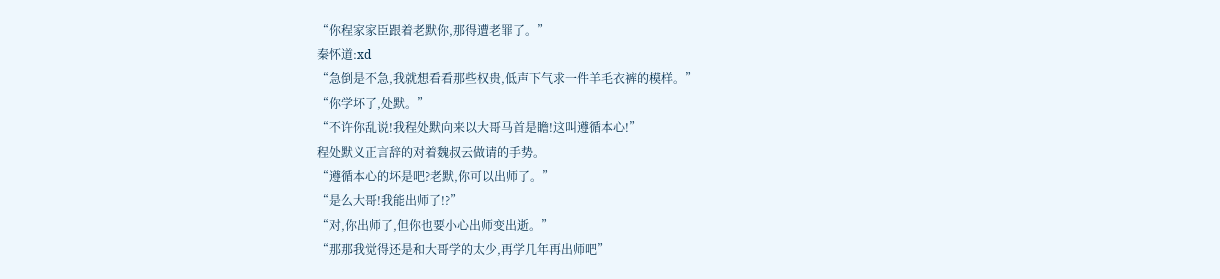“你程家家臣跟着老默你,那得遭老罪了。”
秦怀道:xd
“急倒是不急,我就想看看那些权贵,低声下气求一件羊毛衣裤的模样。”
“你学坏了,处默。”
“不许你乱说!我程处默向来以大哥马首是瞻!这叫遵循本心!”
程处默义正言辞的对着魏叔云做请的手势。
“遵循本心的坏是吧?老默,你可以出师了。”
“是么大哥!我能出师了!?”
“对,你出师了,但你也要小心出师变出逝。”
“那那我觉得还是和大哥学的太少,再学几年再出师吧”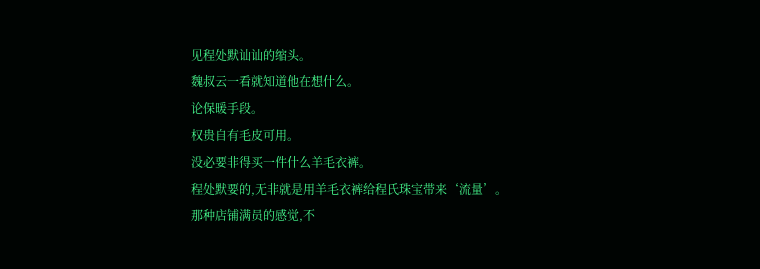见程处默讪讪的缩头。
魏叔云一看就知道他在想什么。
论保暖手段。
权贵自有毛皮可用。
没必要非得买一件什么羊毛衣裤。
程处默要的,无非就是用羊毛衣裤给程氏珠宝带来‘流量’。
那种店铺满员的感觉,不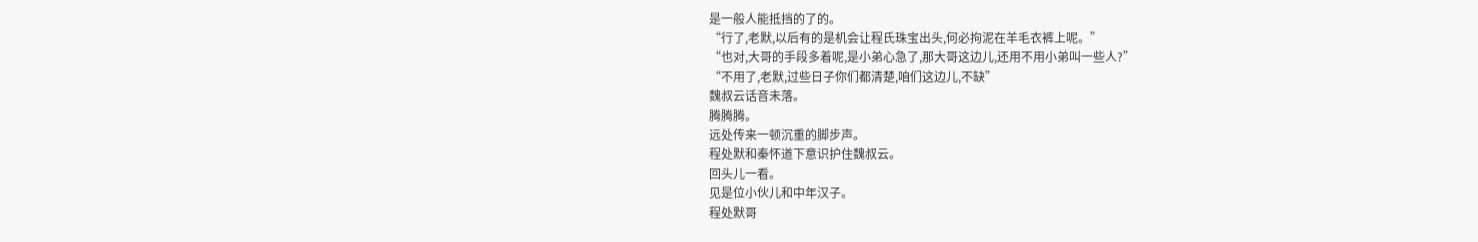是一般人能抵挡的了的。
“行了,老默,以后有的是机会让程氏珠宝出头,何必拘泥在羊毛衣裤上呢。”
“也对,大哥的手段多着呢,是小弟心急了,那大哥这边儿,还用不用小弟叫一些人?”
“不用了,老默,过些日子你们都清楚,咱们这边儿,不缺”
魏叔云话音未落。
腾腾腾。
远处传来一顿沉重的脚步声。
程处默和秦怀道下意识护住魏叔云。
回头儿一看。
见是位小伙儿和中年汉子。
程处默哥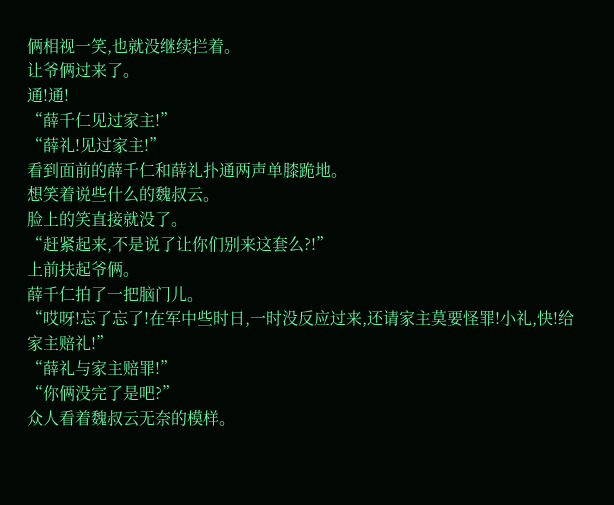俩相视一笑,也就没继续拦着。
让爷俩过来了。
通!通!
“薛千仁见过家主!”
“薛礼!见过家主!”
看到面前的薛千仁和薛礼扑通两声单膝跪地。
想笑着说些什么的魏叔云。
脸上的笑直接就没了。
“赶紧起来,不是说了让你们别来这套么?!”
上前扶起爷俩。
薛千仁拍了一把脑门儿。
“哎呀!忘了忘了!在军中些时日,一时没反应过来,还请家主莫要怪罪!小礼,快!给家主赔礼!”
“薛礼与家主赔罪!”
“你俩没完了是吧?”
众人看着魏叔云无奈的模样。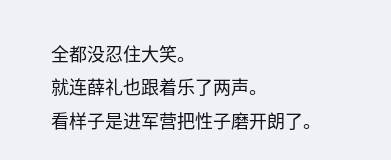全都没忍住大笑。
就连薛礼也跟着乐了两声。
看样子是进军营把性子磨开朗了。